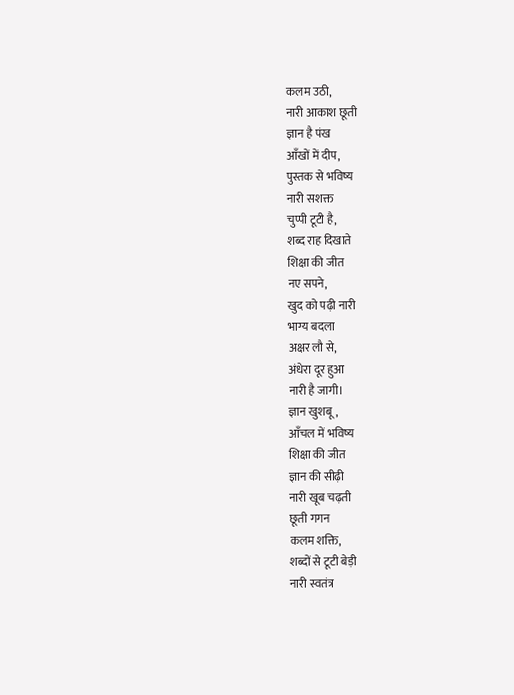कलम उठी,
नारी आकाश छूती
ज्ञान है पंख
आँखों में दीप,
पुस्तक से भविष्य
नारी सशक्त
चुप्पी टूटी है,
शब्द राह दिखाते
शिक्षा की जीत
नए सपने,
खुद को पढ़ी नारी
भाग्य बदला
अक्षर लौ से,
अंधेरा दूर हुआ
नारी है जागी।
ज्ञान खुशबू,
आँचल में भविष्य
शिक्षा की जीत
ज्ञान की सीढ़ी
नारी खूब चढ़ती
छूती गगन
कलम शक्ति,
शब्दों से टूटी बेड़ी
नारी स्वतंत्र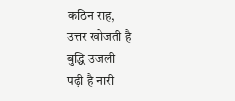कठिन राह,
उत्तर खोजती है
बुद्धि उजली
पढ़ी है नारी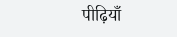पीढ़ियाँ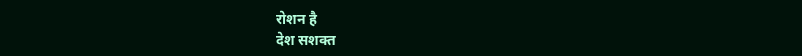रोशन है
देश सशक्त